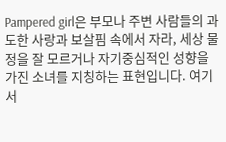Pampered girl은 부모나 주변 사람들의 과도한 사랑과 보살핌 속에서 자라, 세상 물정을 잘 모르거나 자기중심적인 성향을 가진 소녀를 지칭하는 표현입니다. 여기서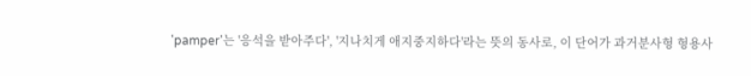'pamper'는 '응석을 받아주다', '지나치게 애지중지하다'라는 뜻의 동사로, 이 단어가 과거분사형 형용사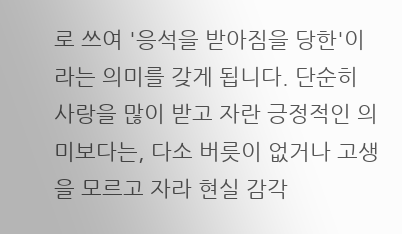로 쓰여 '응석을 받아짐을 당한'이라는 의미를 갖게 됩니다. 단순히 사랑을 많이 받고 자란 긍정적인 의미보다는, 다소 버릇이 없거나 고생을 모르고 자라 현실 감각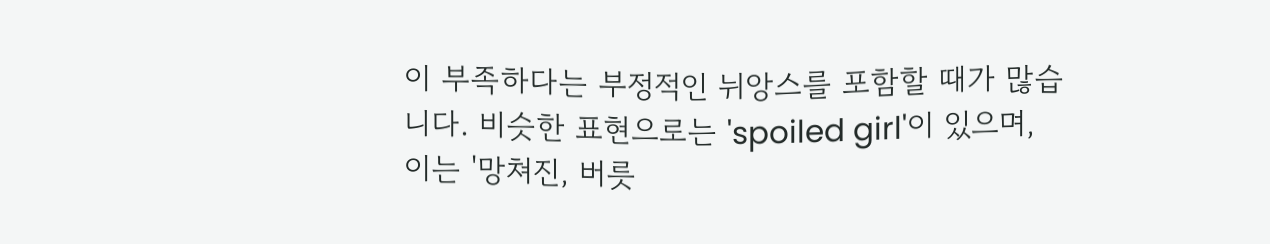이 부족하다는 부정적인 뉘앙스를 포함할 때가 많습니다. 비슷한 표현으로는 'spoiled girl'이 있으며, 이는 '망쳐진, 버릇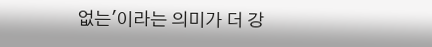없는'이라는 의미가 더 강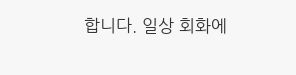합니다. 일상 회화에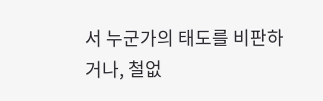서 누군가의 태도를 비판하거나, 철없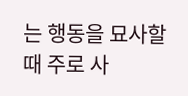는 행동을 묘사할 때 주로 사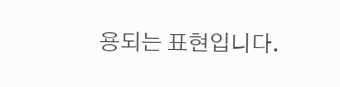용되는 표현입니다.